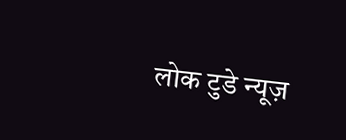लोक टुडे न्यूज़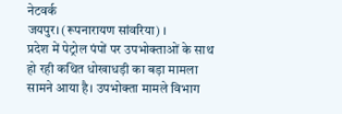नेटवर्क
जयपुर। (रूपनारायण सांवरिया) ।
प्रदेश में पेट्रोल पंपों पर उपभोक्ताओं के साथ हो रही कथित धोखाधड़ी का बड़ा मामला सामने आया है। उपभोक्ता मामले विभाग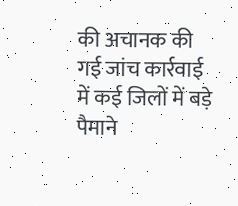की अचानक की गई जांच कार्रवाई में कई जिलों में बड़े पैमाने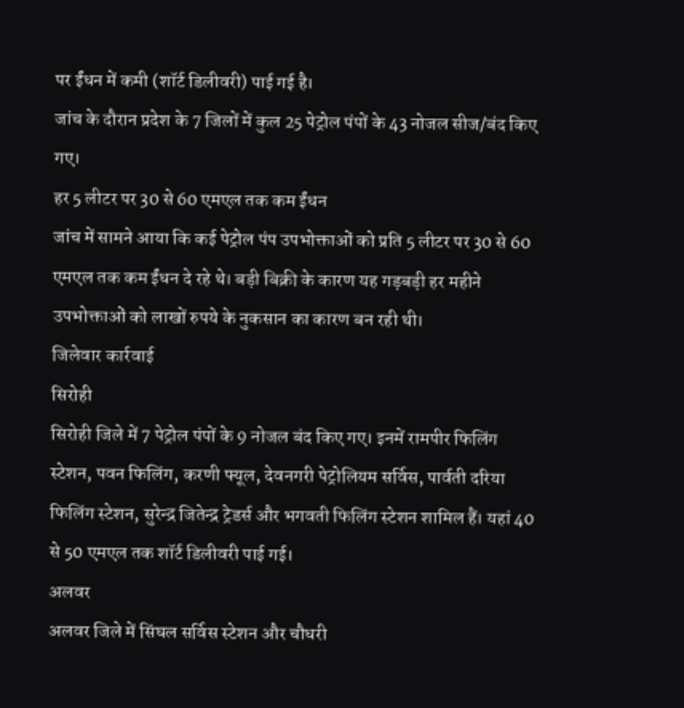पर ईंधन में कमी (शॉर्ट डिलीवरी) पाई गई है।
जांच के दौरान प्रदेश के 7 जिलों में कुल 25 पेट्रोल पंपों के 43 नोजल सीज/बंद किए गए।
हर 5 लीटर पर 30 से 60 एमएल तक कम ईंधन
जांच में सामने आया कि कई पेट्रोल पंप उपभोक्ताओं को प्रति 5 लीटर पर 30 से 60 एमएल तक कम ईंधन दे रहे थे। बड़ी बिक्री के कारण यह गड़बड़ी हर महीने उपभोक्ताओं को लाखों रुपये के नुकसान का कारण बन रही थी।
जिलेवार कार्रवाई
सिरोही
सिरोही जिले में 7 पेट्रोल पंपों के 9 नोजल बंद किए गए। इनमें रामपीर फिलिंग स्टेशन, पवन फिलिंग, करणी फ्यूल, देवनगरी पेट्रोलियम सर्विस, पार्वती दरिया फिलिंग स्टेशन, सुरेन्द्र जितेन्द्र ट्रेडर्स और भगवती फिलिंग स्टेशन शामिल हैं। यहां 40 से 50 एमएल तक शॉर्ट डिलीवरी पाई गई।
अलवर
अलवर जिले में सिंघल सर्विस स्टेशन और चौधरी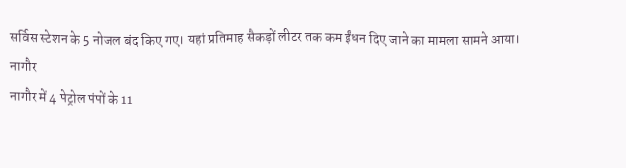सर्विस स्टेशन के 5 नोजल बंद किए गए। यहां प्रतिमाह सैकड़ों लीटर तक कम ईंधन दिए जाने का मामला सामने आया।
नागौर
नागौर में 4 पेट्रोल पंपों के 11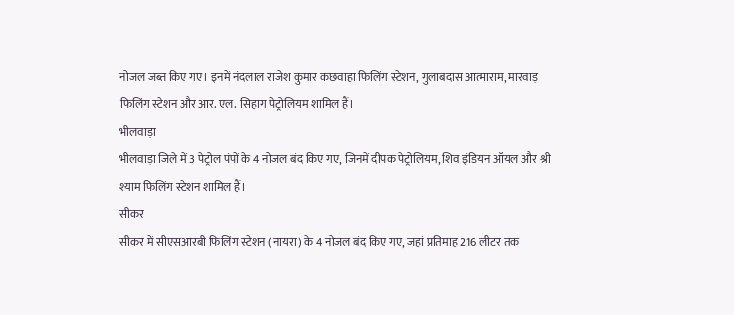नोजल जब्त किए गए। इनमें नंदलाल राजेश कुमार कछवाहा फिलिंग स्टेशन, गुलाबदास आत्माराम, मारवाड़ फिलिंग स्टेशन और आर. एल. सिहाग पेट्रोलियम शामिल हैं।
भीलवाड़ा
भीलवाड़ा जिले में 3 पेट्रोल पंपों के 4 नोजल बंद किए गए, जिनमें दीपक पेट्रोलियम, शिव इंडियन ऑयल और श्री श्याम फिलिंग स्टेशन शामिल हैं।
सीकर
सीकर में सीएसआरबी फिलिंग स्टेशन (नायरा) के 4 नोजल बंद किए गए, जहां प्रतिमाह 216 लीटर तक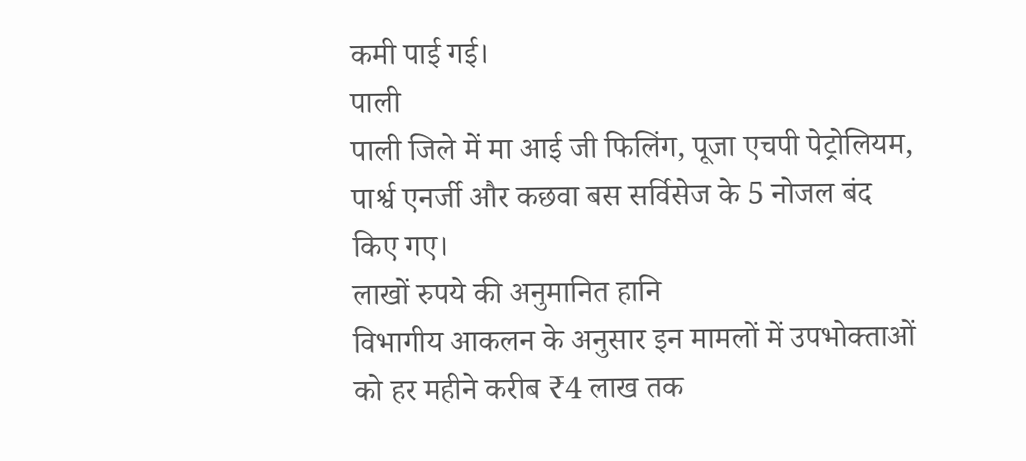कमी पाई गई।
पाली
पाली जिले में मा आई जी फिलिंग, पूजा एचपी पेट्रोलियम, पार्श्व एनर्जी और कछवा बस सर्विसेज के 5 नोजल बंद किए गए।
लाखों रुपये की अनुमानित हानि
विभागीय आकलन के अनुसार इन मामलों में उपभोक्ताओं को हर महीने करीब ₹4 लाख तक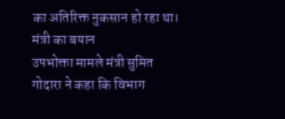का अतिरिक्त नुकसान हो रहा था।
मंत्री का बयान
उपभोक्ता मामले मंत्री सुमित गोदारा ने कहा कि विभाग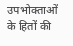उपभोक्ताओं के हितों की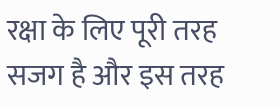रक्षा के लिए पूरी तरह सजग है और इस तरह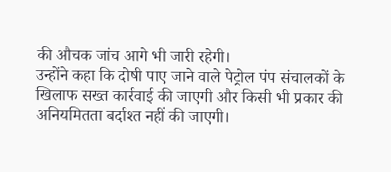की औचक जांच आगे भी जारी रहेगी।
उन्होंने कहा कि दोषी पाए जाने वाले पेट्रोल पंप संचालकों के खिलाफ सख्त कार्रवाई की जाएगी और किसी भी प्रकार की अनियमितता बर्दाश्त नहीं की जाएगी।